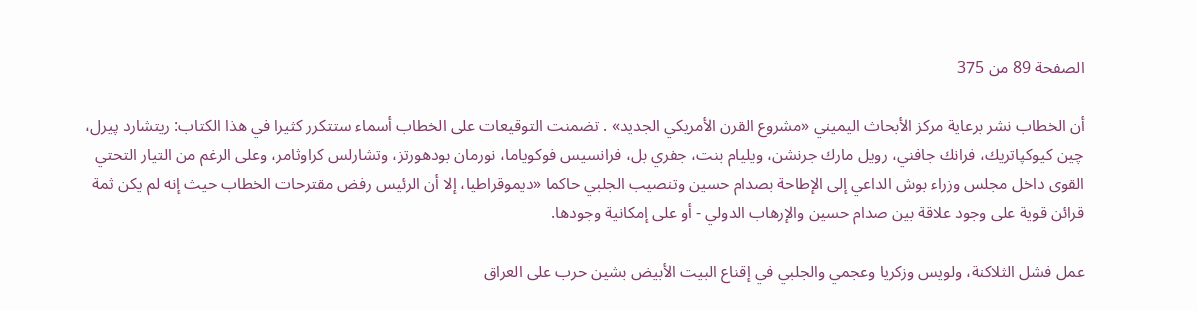الصفحة 89 من 375

أن الخطاب نشر برعاية مركز الأبحاث اليميني «مشروع القرن الأمريكي الجديد» . تضمنت التوقيعات على الخطاب أسماء ستتكرر كثيرا في هذا الكتاب: ريتشارد پيرل، چين کيوکپاتريك، فرانك جافني، رويل مارك جرنشن، ويليام بنت، جفري بل، فرانسيس فوكوياما، نورمان بودهورتز، وتشارلس کراوثامر، وعلى الرغم من التيار التحتي القوى داخل مجلس وزراء بوش الداعي إلى الإطاحة بصدام حسين وتنصيب الجلبي حاكما «ديموقراطيا، إلا أن الرئيس رفض مقترحات الخطاب حيث إنه لم يكن ثمة قرائن قوية على وجود علاقة بين صدام حسين والإرهاب الدولي - أو على إمكانية وجودها.

عمل فشل الثلاكنة، ولويس وزكريا وعجمي والجلبي في إقناع البيت الأبيض بشين حرب على العراق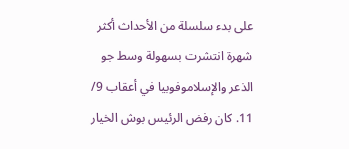على بدء سلسلة من الأحداث أكثر شهرة انتشرت بسهولة وسط جو الذعر والإسلاموفوبيا في أعقاب 9/ 11. كان رفض الرئيس بوش الخيار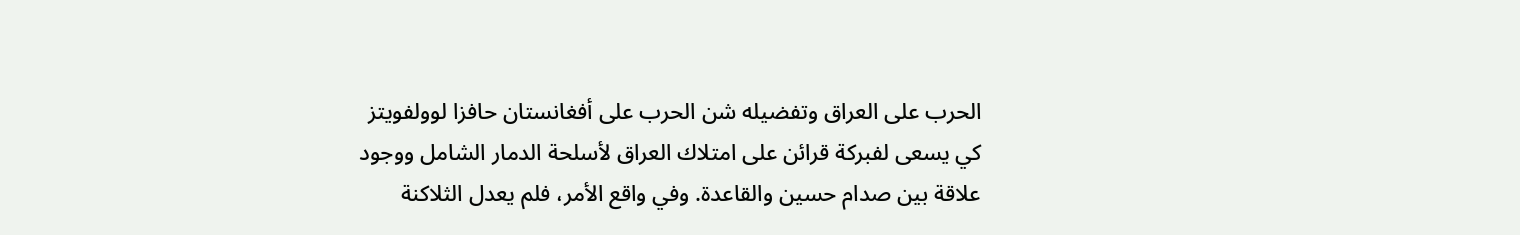الحرب على العراق وتفضيله شن الحرب على أفغانستان حافزا لوولفويتز کي يسعى لفبركة قرائن على امتلاك العراق لأسلحة الدمار الشامل ووجود علاقة بين صدام حسين والقاعدة. وفي واقع الأمر، فلم يعدل الثلاكنة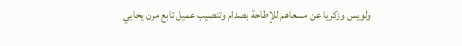ولويس وزكريا عن مسعاهم للإطاحة بصدام وتنصيب عميل تابع مرن يحابي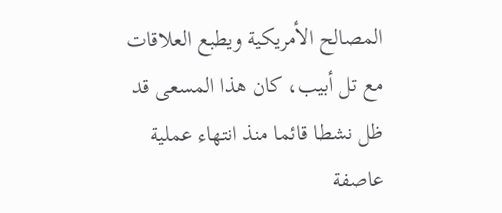المصالح الأمريكية ويطبع العلاقات مع تل أبيب، كان هذا المسعى قد ظل نشطا قائما منذ انتهاء عملية عاصفة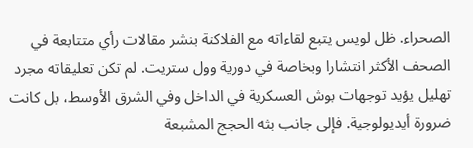الصحراء. ظل لويس يتبع لقاءاته مع الفلاكنة بنشر مقالات رأي متتابعة في الصحف الأكثر انتشارا وبخاصة في دورية وول ستريت. لم تكن تعليقاته مجرد تهليل يؤيد توجهات بوش العسكرية في الداخل وفي الشرق الأوسط، بل كانت ضرورة أيديولوجية. فإلى جانب بثه الحجج المشبعة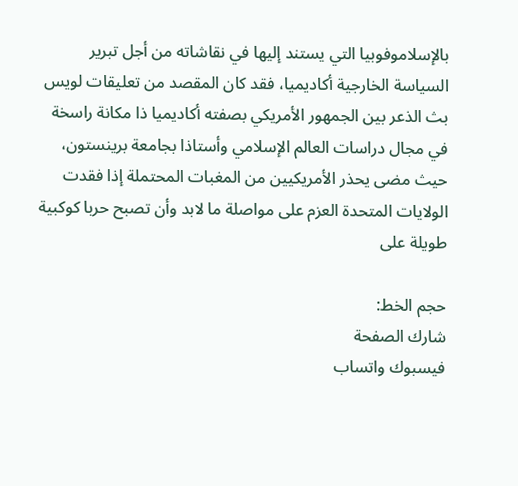بالإسلاموفوبيا التي يستند إليها في نقاشاته من أجل تبرير السياسة الخارجية أكاديميا، فقد كان المقصد من تعليقات لويس بث الذعر بين الجمهور الأمريكي بصفته أكاديميا ذا مكانة راسخة في مجال دراسات العالم الإسلامي وأستاذا بجامعة برينستون، حيث مضى يحذر الأمريكيين من المغبات المحتملة إذا فقدت الولايات المتحدة العزم على مواصلة ما لابد وأن تصبح حربا كوكبية طويلة على

حجم الخط:
شارك الصفحة
فيسبوك واتساب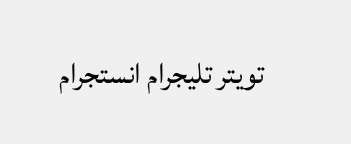تويتر تليجرام انستجرام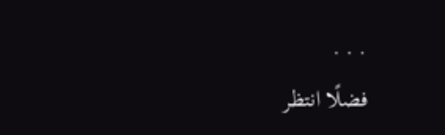. . .
فضلًا انتظر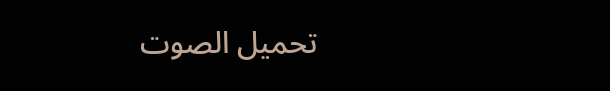تحميل الصوت